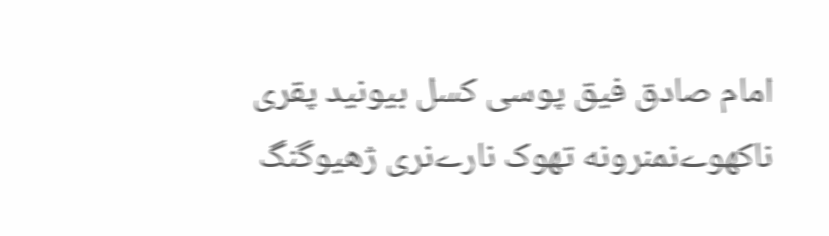امام صادق فیق پوسی کسل بیونید پقری ناکهوےنمنرونه تهوک نارےنری ژهیوگنگ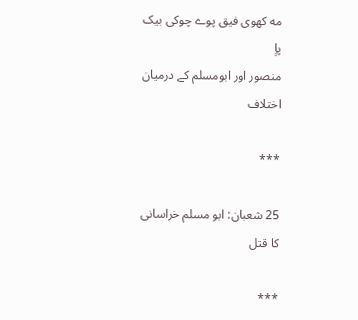مه کهوی فیق پوے چوکی بیک پاٍ
منصور اور ابومسلم کے درمیان اختلاف

***

25 شعبان: ابو مسلم خراسانی کا قتل

***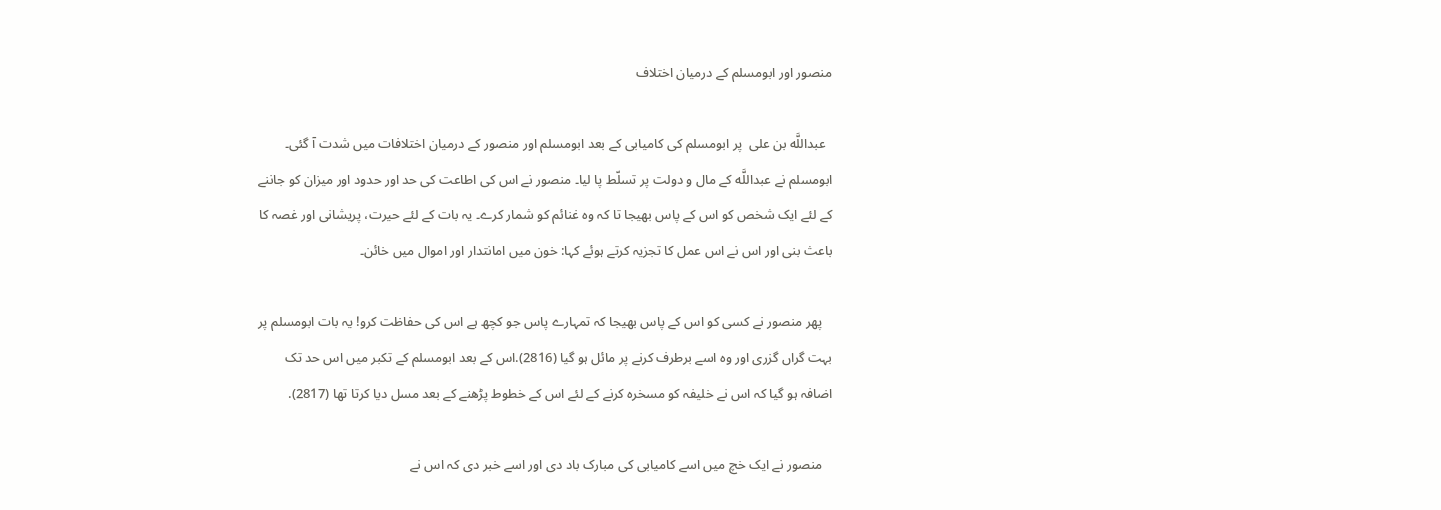منصور اور ابومسلم کے درمیان اختلاف

  عبداللَّه بن على  پر ابومسلم کی کامیابی کے بعد ابومسلم اور منصور کے درمیان اختلافات میں شدت آ گئی۔ ابومسلم نے عبداللَّه کے مال و دولت پر تسلّط پا لیا۔ منصور نے اس کی اطاعت کی حد اور حدود اور میزان کو جاننے کے لئے ایک شخص کو اس کے پاس بھیجا تا کہ وہ غنائم کو شمار کرے۔ یہ بات کے لئے حیرت، پریشانی اور غصہ کا باعث بنی اور اس نے اس عمل کا تجزیہ کرتے ہوئے کہا: خون میں امانتدار اور اموال میں خائن۔

   پھر منصور نے کسی کو اس کے پاس بھیجا کہ تمہارے پاس جو کچھ ہے اس کی حفاظت کرو! یہ بات ابومسلم پر بہت گراں گزری اور وہ اسے برطرف کرنے پر مائل ہو گیا (2816).اس کے بعد ابومسلم کے تکبر میں اس حد تک اضافہ ہو گیا کہ اس نے خلیفہ کو مسخرہ کرنے کے لئے اس کے خطوط پڑھنے کے بعد مسل دیا کرتا تھا (2817).

   منصور نے ایک خچ میں اسے کامیابی کی مبارک باد دی اور اسے خبر دی کہ اس نے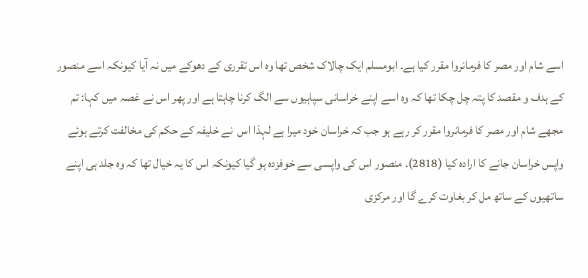اسے شام اور مصر کا فرمانروا مقرر کیا ہے۔ ابومسلم ایک چالاک شخص تھا وہ اس تقرری کے دھوکے میں نہ آیا کیونکہ اسے منصور کے ہدف و مقصد کا پتہ چل چکا تھا کہ وہ اسے اپنے خراسانی سپاہیوں سے الگ کرنا چاہتا ہے اور پھر اس نے غصہ میں کہا: تم مجھے شام اور مصر کا فرمانروا مقرر کر رہے ہو جب کہ خراسان خود میرا ہے لہذا اس  نے خلیفہ کے حکم کی مخالفت کرتے ہوئے واپس خراسان جانے کا ارادہ کیا (2818). منصور اس کی واپسی سے خوفزدہ ہو گیا کیونکہ اس کا یہ خیال تھا کہ وہ جلد ہی اپنے ساتھیوں کے ساتھ مل کر بغاوت کرے گا اور مرکزی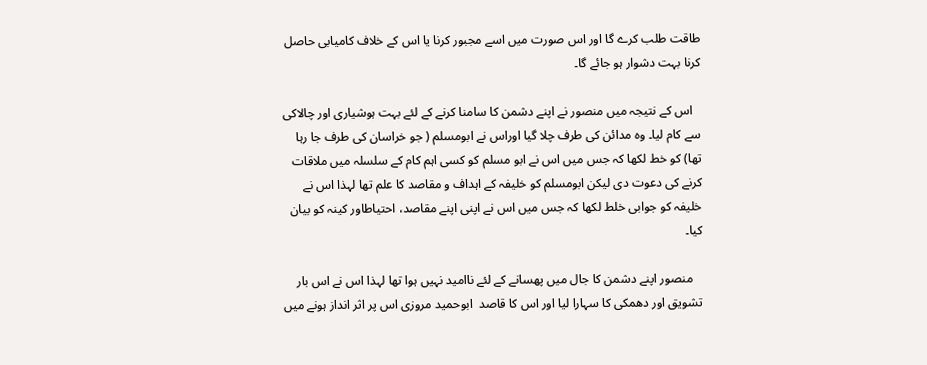طاقت طلب کرے گا اور اس صورت میں اسے مجبور کرنا یا اس کے خلاف کامیابی حاصل کرنا بہت دشوار ہو جائے گا۔

   اس کے نتیجہ میں منصور نے اپنے دشمن کا سامنا کرنے کے لئے بہت ہوشیاری اور چالاکی سے کام لیا۔ وہ مدائن کی طرف چلا گیا اوراس نے ابومسلم ( جو خراسان کی طرف جا رہا تھا) کو خط لکھا کہ جس میں اس نے ابو مسلم کو کسی اہم کام کے سلسلہ میں ملاقات کرنے کی دعوت دی لیکن ابومسلم کو خلیفہ کے اہداف و مقاصد کا علم تھا لہذا اس نے خلیفہ کو جوابی خلط لکھا کہ جس میں اس نے اپنی اپنے مقاصد، احتیاطاور کینہ کو بیان کیا۔

   منصور اپنے دشمن کا جال میں پھسانے کے لئے ناامید نہیں ہوا تھا لہذا اس نے اس بار تشویق اور دھمکی کا سہارا لیا اور اس کا قاصد  ابوحميد مروزى اس پر اثر انداز ہونے میں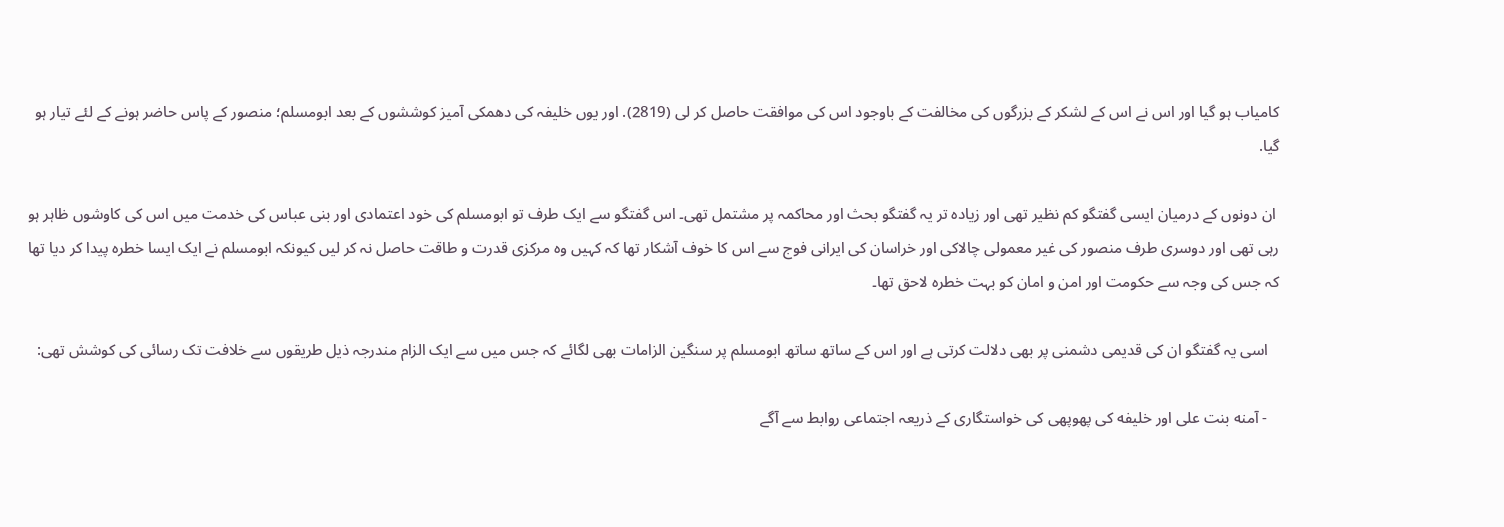کامیاب ہو گیا اور اس نے اس کے لشکر کے بزرگوں کی مخالفت کے باوجود اس کی موافقت حاصل کر لی (2819). اور یوں خلیفہ کی دھمکی آمیز کوششوں کے بعد ابومسلم؛ منصور کے پاس حاضر ہونے کے لئے تیار ہو گیا.

 ان دونوں کے درمیان ایسی گفتگو کم نظیر تھی اور زیادہ تر یہ گفتگو بحث اور محاکمہ پر مشتمل تھی۔ اس گفتگو سے ایک طرف تو ابومسلم کی خود اعتمادی اور بنی عباس کی خدمت میں اس کی کاوشوں ظاہر ہو رہی تھی اور دوسری طرف منصور کی غیر معمولی چالاکی اور خراسان کی ایرانی فوج سے اس کا خوف آشکار تھا کہ کہیں وہ مرکزی قدرت و طاقت حاصل نہ کر لیں کیونکہ ابومسلم نے ایک ایسا خطرہ پیدا کر دیا تھا کہ جس کی وجہ سے حکومت اور امن و امان کو بہت خطرہ لاحق تھا۔

   اسی یہ گفتگو ان کی قدیمی دشمنی پر بھی دلالت کرتی ہے اور اس کے ساتھ ساتھ ابومسلم پر سنگین الزامات بھی لگائے کہ جس میں سے ایک الزام مندرجہ ذیل طریقوں سے خلافت تک رسائی کی کوشش تھی:

   - آمنه بنت على اور خليفه کی پھوپھی کی خواستگاری کے ذریعہ اجتماعی روابط سے آگے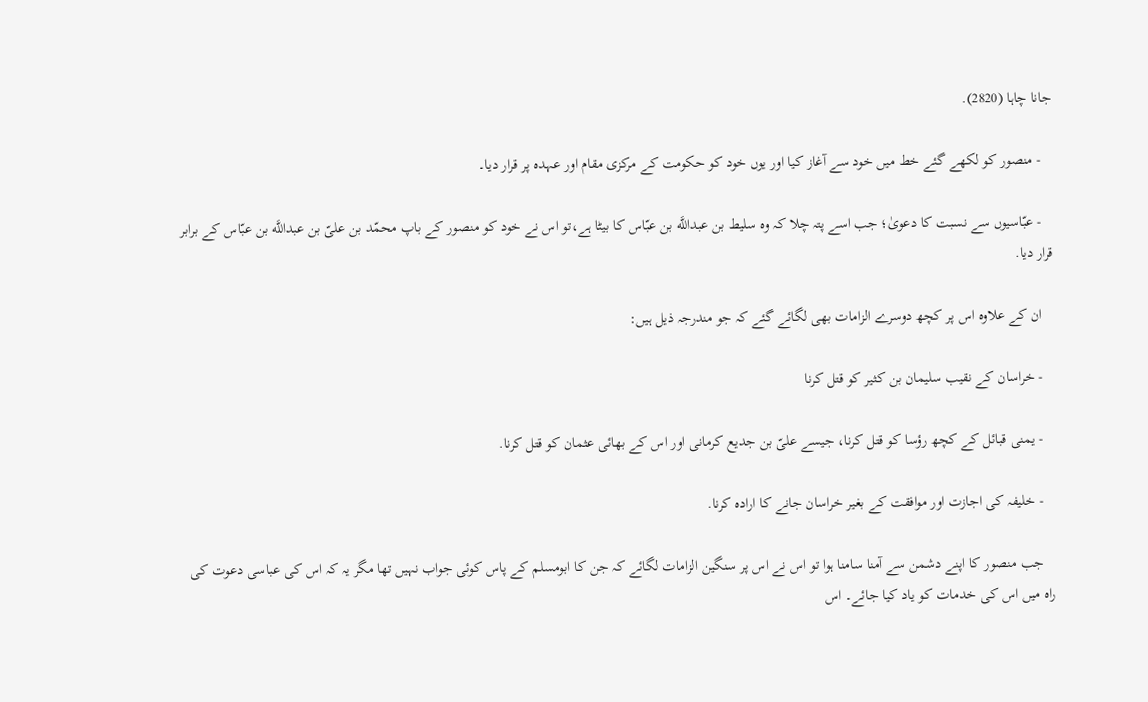جانا چاہا (2820).

   - منصور کو لکھے گئے خط میں خود سے آغاز کیا اور یوں خود کو حکومت کے مرکزی مقام اور عہدہ پر قرار دیا۔

   - عبّاسيوں سے نسبت کا دعویٰ؛ جب اسے پتہ چلا کہ وہ سليط بن عبداللَّه بن عبّاس کا بیٹا ہے،تو اس نے خود کو منصور کے باپ محمّد بن علىّ بن عبداللَّه بن عبّاس کے برابر قرار دیا.

   ان کے علاوہ اس پر کچھ دوسرے الزامات بھی لگائے گئے کہ جو مندرجہ ذیل ہیں:

   - خراسان کے نقیب سليمان بن كثير کو قتل کرنا

   - یمنی قبائل کے کچھ رؤسا کو قتل کرنا، جیسے علىّ بن جديع كرمانى اور اس کے بھائی عثمان کو قتل کرنا.

   - خلیفہ کی اجازت اور موافقت کے بغیر خراسان جانے کا ارادہ کرنا.

   جب منصور کا اپنے دشمن سے آمنا سامنا ہوا تو اس نے اس پر سنگین الزامات لگائے کہ جن کا ابومسلم کے پاس کوئی جواب نہیں تھا مگر یہ کہ اس کی عباسی دعوت کی راہ میں اس کی خدمات کو یاد کیا جائے۔ اس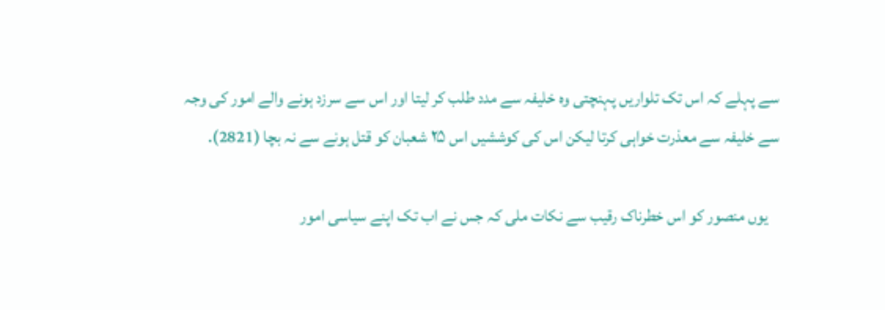سے پہلے کہ اس تک تلواریں پہنچتی وہ خلیفہ سے مدد طلب کر لیتا اور اس سے سرزد ہونے والے امور کی وجہ سے خلیفہ سے معذرت خواہی کرتا لیکن اس کی کوششیں اس ۲۵ شعبان کو قتل ہونے سے نہ بچا (2821).

   یوں منصور کو اس خطرناک رقیب سے نکات ملی کہ جس نے اب تک اپنے سیاسی امور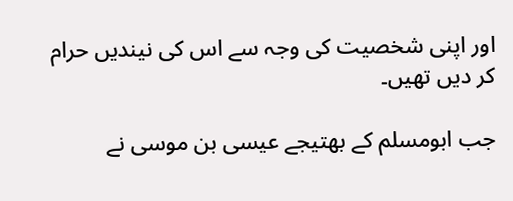اور اپنی شخصیت کی وجہ سے اس کی نیندیں حرام کر دیں تھیں۔

جب ابومسلم کے بھتیجے عيسى بن موسى نے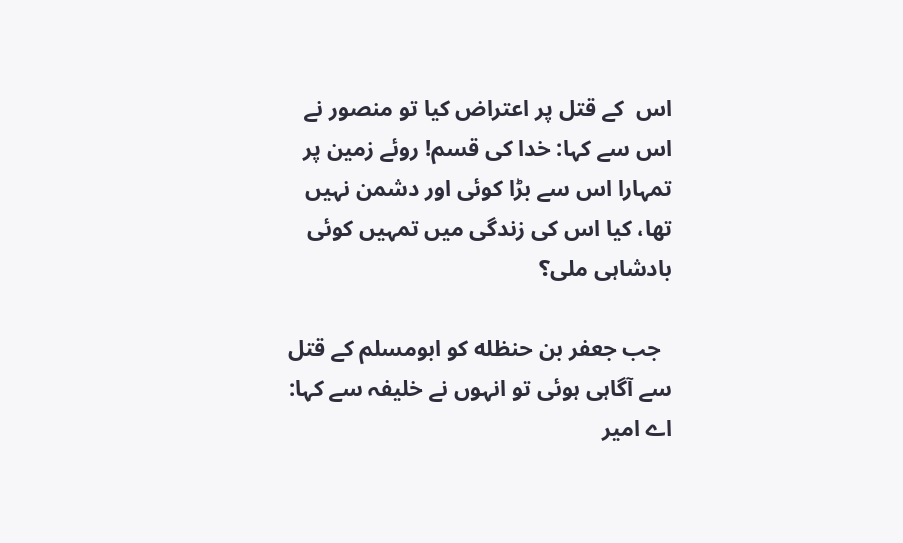اس  کے قتل پر اعتراض کیا تو منصور نے اس سے کہا: خدا کی قسم! روئے زمین پر تمہارا اس سے بڑا کوئی اور دشمن نہیں تھا، کیا اس کی زندگی میں تمہیں کوئی بادشاہی ملی؟

  جب جعفر بن حنظله کو ابومسلم کے قتل سے آگاہی ہوئی تو انہوں نے خلیفہ سے کہا: اے امیر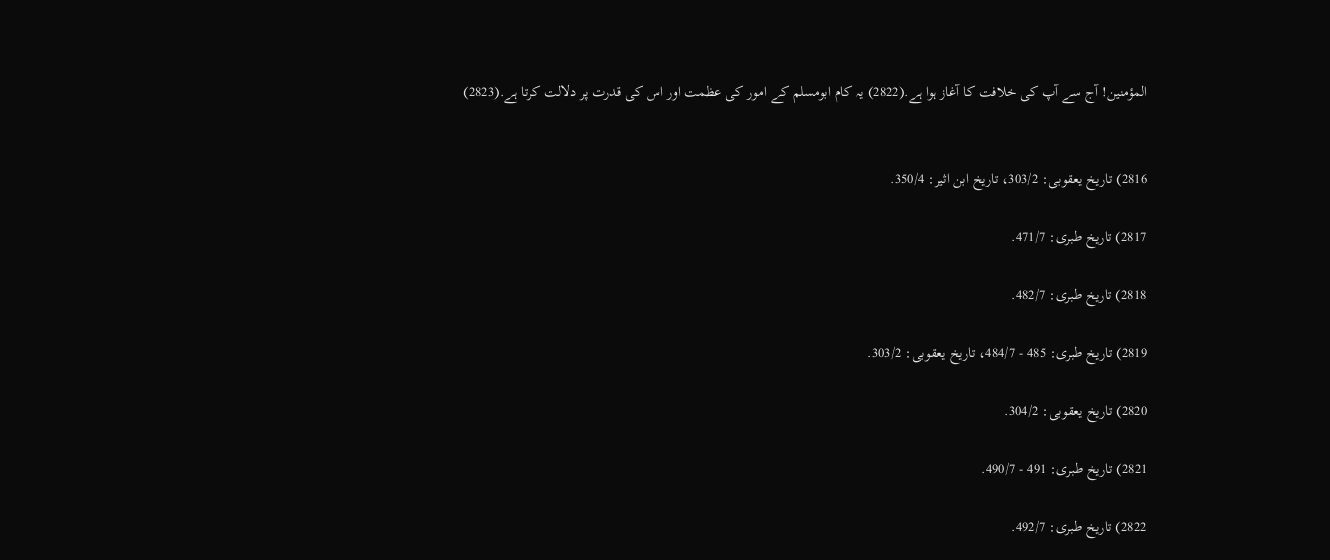المؤمنین! آج سے آپ کی خلافت کا آغاز ہوا ہے.(2822) یہ کام ابومسلم کے امور کی عظمت اور اس کی قدرت پر دلالت کرتا ہے.(2823)


2816) تاريخ يعقوبى: 303/2، تاريخ ابن اثير: 350/4.

2817) تاريخ طبرى: 471/7.

2818) تاريخ طبرى: 482/7.

2819) تاريخ طبرى: 485 - 484/7، تاريخ يعقوبى: 303/2.

2820) تاريخ يعقوبى: 304/2.

2821) تاريخ طبرى: 491 - 490/7.

2822) تاريخ طبرى: 492/7.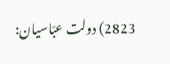2823) دولت عبّاسيان: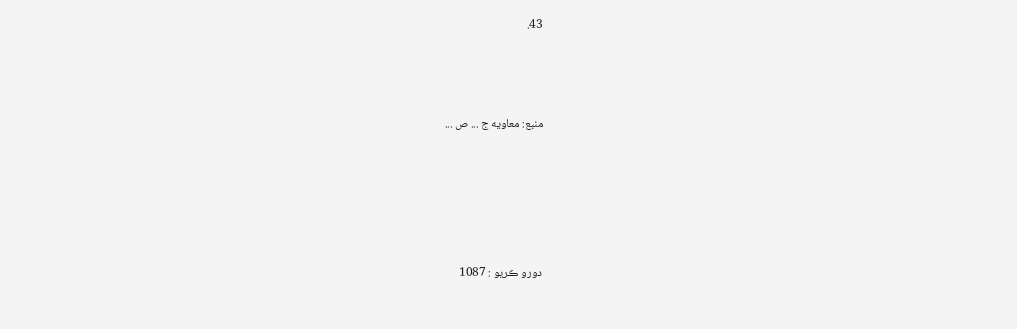43.



منبع: معاويه ج ... ص ...





دورو ڪريو : 1087